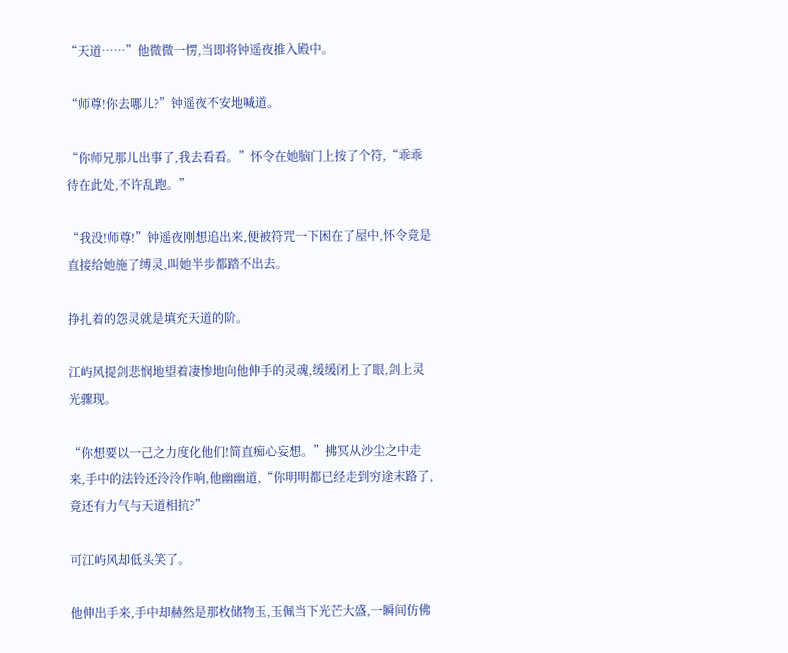“天道……”他微微一愣,当即将钟遥夜推入殿中。

“师尊!你去哪儿?”钟遥夜不安地喊道。

“你师兄那儿出事了,我去看看。”怀令在她脑门上按了个符,“乖乖待在此处,不许乱跑。”

“我没!师尊!”钟遥夜刚想追出来,便被符咒一下困在了屋中,怀令竟是直接给她施了缚灵,叫她半步都踏不出去。

挣扎着的怨灵就是填充天道的阶。

江屿风提剑悲悯地望着凄惨地向他伸手的灵魂,缓缓闭上了眼,剑上灵光骤现。

“你想要以一己之力度化他们!简直痴心妄想。”拂冥从沙尘之中走来,手中的法铃还泠泠作响,他幽幽道,“你明明都已经走到穷途末路了,竟还有力气与天道相抗?”

可江屿风却低头笑了。

他伸出手来,手中却赫然是那枚储物玉,玉佩当下光芒大盛,一瞬间仿佛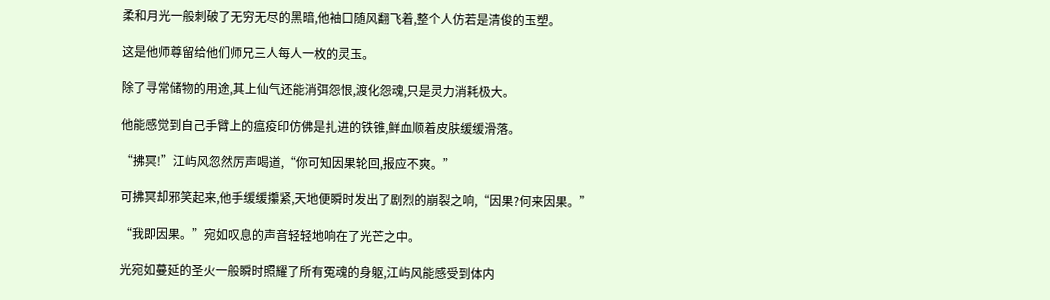柔和月光一般刺破了无穷无尽的黑暗,他袖口随风翻飞着,整个人仿若是清俊的玉塑。

这是他师尊留给他们师兄三人每人一枚的灵玉。

除了寻常储物的用途,其上仙气还能消弭怨恨,渡化怨魂,只是灵力消耗极大。

他能感觉到自己手臂上的瘟疫印仿佛是扎进的铁锥,鲜血顺着皮肤缓缓滑落。

“拂冥!”江屿风忽然厉声喝道,“你可知因果轮回,报应不爽。”

可拂冥却邪笑起来,他手缓缓攥紧,天地便瞬时发出了剧烈的崩裂之响,“因果?何来因果。”

“我即因果。”宛如叹息的声音轻轻地响在了光芒之中。

光宛如蔓延的圣火一般瞬时照耀了所有冤魂的身躯,江屿风能感受到体内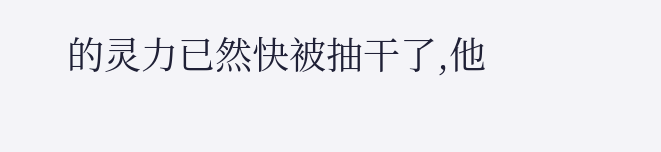的灵力已然快被抽干了,他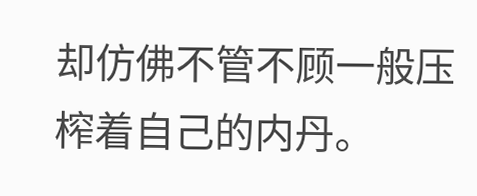却仿佛不管不顾一般压榨着自己的内丹。